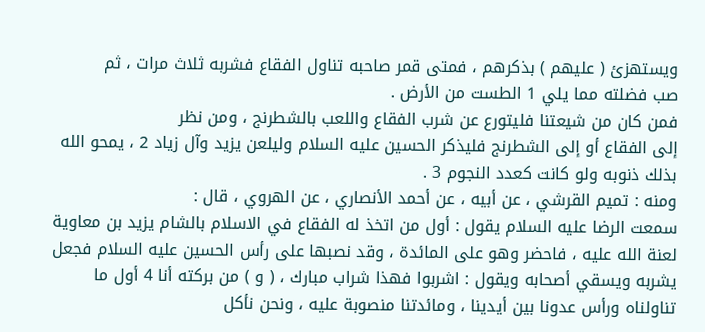ويستهزئ ( عليهم ) بذكرهم ، فمتى قمر صاحبه تناول الفقاع فشربه ثلاث مرات ، ثم
صب فضلته مما يلي 1 الطست من الأرض .
فمن كان من شيعتنا فليتورع عن شرب الفقاع واللعب بالشطرنج ، ومن نظر
إلى الفقاع أو إلى الشطرنج فليذكر الحسين عليه السلام وليلعن يزيد وآل زياد 2 ، يمحو الله
بذلك ذنوبه ولو كانت كعدد النجوم 3 .
ومنه : تميم القرشي ، عن أبيه ، عن أحمد الأنصاري ، عن الهروي ، قال :
سمعت الرضا عليه السلام يقول : أول من اتخذ له الفقاع في الاسلام بالشام يزيد بن معاوية
لعنة الله عليه ، فاحضر وهو على المائدة ، وقد نصبها على رأس الحسين عليه السلام فجعل
يشربه ويسقي أصحابه ويقول : اشربوا فهذا شراب مبارك ، ( و ) من بركته أنا 4 أول ما
تناولناه ورأس عدونا بين أيدينا ، ومائدتنا منصوبة عليه ، ونحن نأكل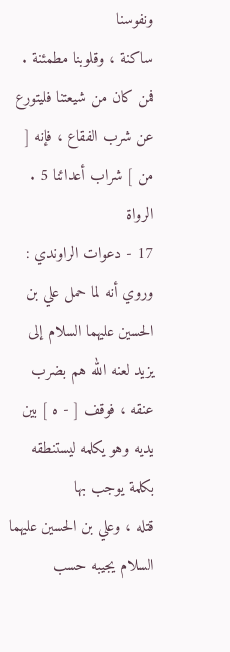ونفوسنا
ساكنة ، وقلوبنا مطمئنة .
فمن كان من شيعتنا فليتورع عن شرب الفقاع ، فإنه [ من ] شراب أعدائنا 5 .
الرواة
17 - دعوات الراوندي : وروي أنه لما حمل علي بن الحسين عليهما السلام إلى
يزيد لعنه الله هم بضرب عنقه ، فوقف [ - ه ] بين يديه وهو يكلمه ليستنطقه بكلمة يوجب بها
قتله ، وعلي بن الحسين عليهما السلام يجيبه حسب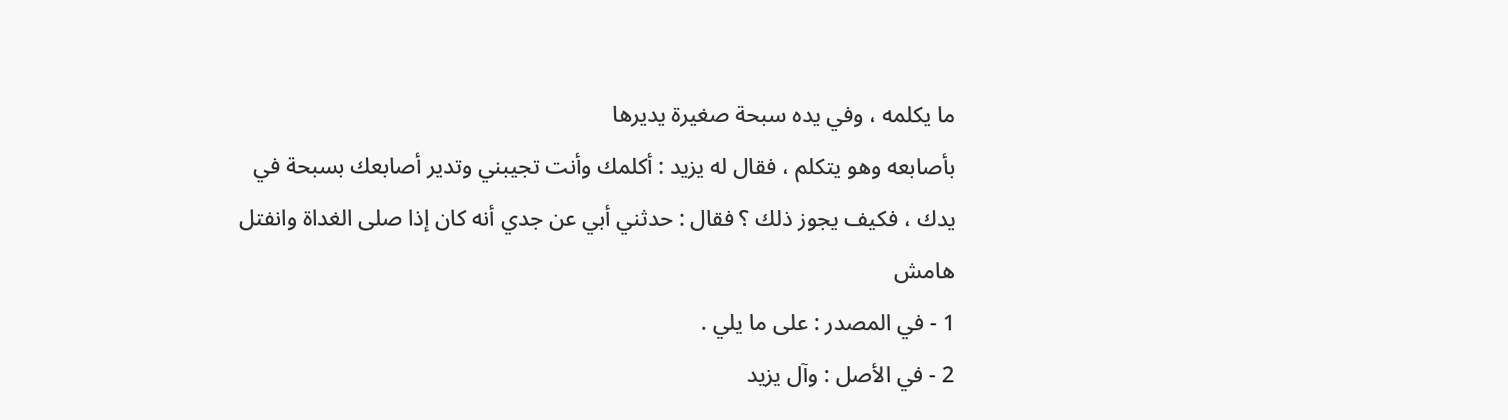ما يكلمه ، وفي يده سبحة صغيرة يديرها
بأصابعه وهو يتكلم ، فقال له يزيد : أكلمك وأنت تجيبني وتدير أصابعك بسبحة في
يدك ، فكيف يجوز ذلك ؟ فقال : حدثني أبي عن جدي أنه كان إذا صلى الغداة وانفتل
هامش
1 - في المصدر : على ما يلي .
2 - في الأصل : وآل يزيد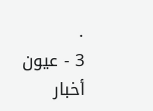.
3 - عيون أخبار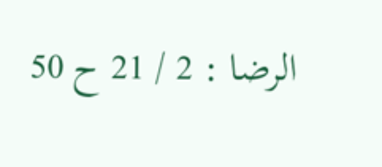الرضا : 2 / 21 ح 50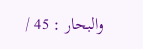والبحار : 45 /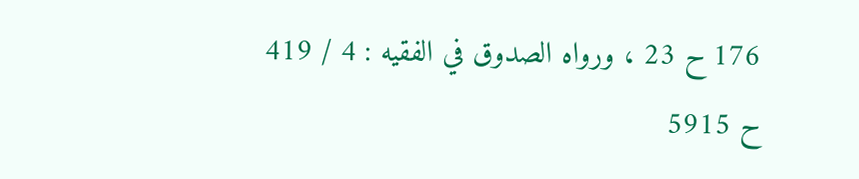176 ح 23 ، ورواه الصدوق في الفقيه : 4 / 419
ح 5915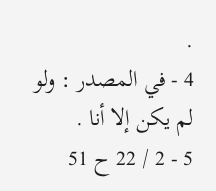.
4 - في المصدر : ولو لم يكن إلا أنا .
5 - 2 / 22 ح 51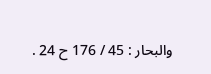والبحار : 45 / 176 ح 24 .